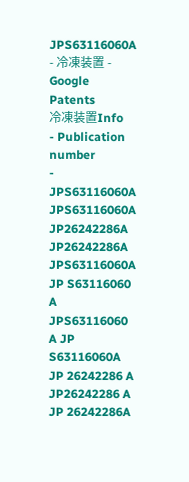JPS63116060A - 冷凍装置 - Google Patents
冷凍装置Info
- Publication number
- JPS63116060A JPS63116060A JP26242286A JP26242286A JPS63116060A JP S63116060 A JPS63116060 A JP S63116060A JP 26242286 A JP26242286 A JP 26242286A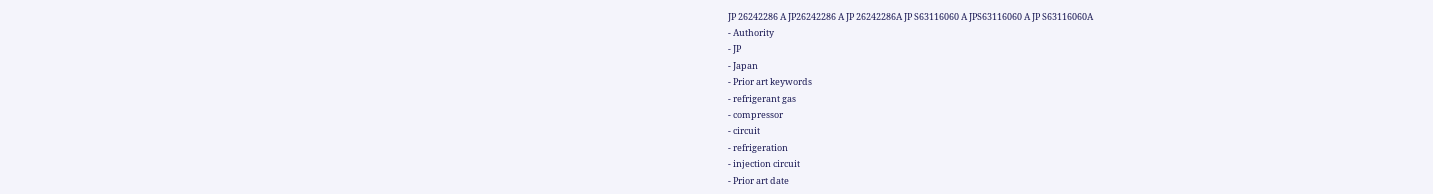JP 26242286 A JP26242286 A JP 26242286A JP S63116060 A JPS63116060 A JP S63116060A
- Authority
- JP
- Japan
- Prior art keywords
- refrigerant gas
- compressor
- circuit
- refrigeration
- injection circuit
- Prior art date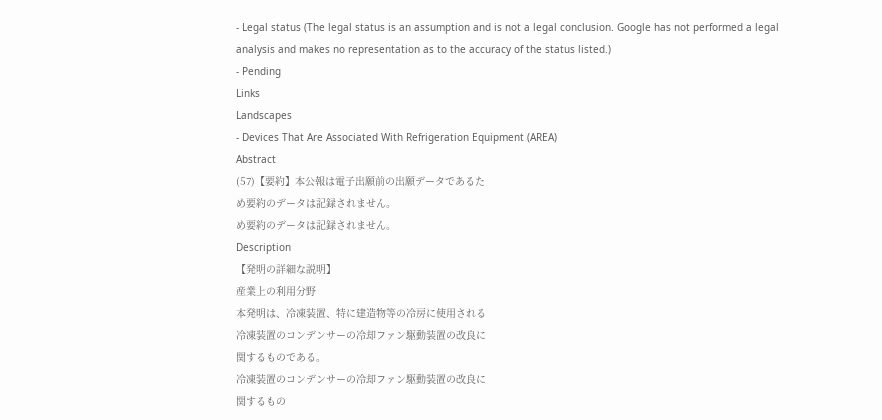- Legal status (The legal status is an assumption and is not a legal conclusion. Google has not performed a legal analysis and makes no representation as to the accuracy of the status listed.)
- Pending
Links
Landscapes
- Devices That Are Associated With Refrigeration Equipment (AREA)
Abstract
(57)【要約】本公報は電子出願前の出願データであるた
め要約のデータは記録されません。
め要約のデータは記録されません。
Description
【発明の詳細な説明】
産業上の利用分野
本発明は、冷凍装置、特に建造物等の冷房に使用される
冷凍装置のコンデンサーの冷却ファン駆動装置の改良に
関するものである。
冷凍装置のコンデンサーの冷却ファン駆動装置の改良に
関するもの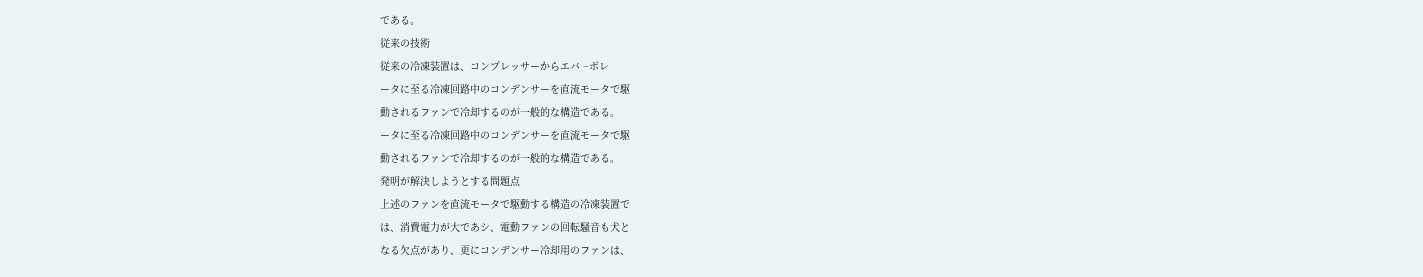である。
従来の技術
従来の冷凍装置は、コンプレッサーからエバ −ボレ
ータに至る冷凍回路中のコンデンサーを直流モータで駆
動されるファンで冷却するのが一般的な構造である。
ータに至る冷凍回路中のコンデンサーを直流モータで駆
動されるファンで冷却するのが一般的な構造である。
発明が解決しようとする問題点
上述のファンを直流モータで駆動する構造の冷凍装置で
は、消費電力が大であシ、電動ファンの回転騒音も犬と
なる欠点があり、更にコンデンサー冷却用のファンは、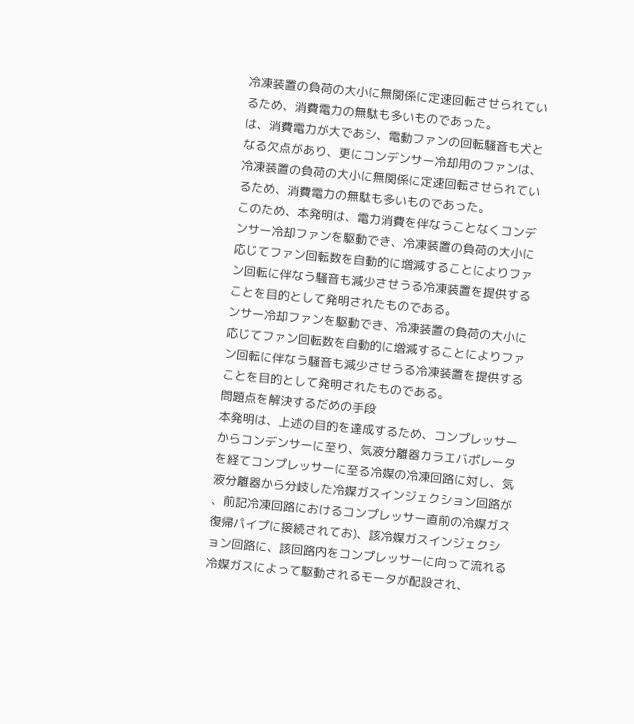冷凍装置の負荷の大小に無関係に定速回転させられてい
るため、消費電力の無駄も多いものであった。
は、消費電力が大であシ、電動ファンの回転騒音も犬と
なる欠点があり、更にコンデンサー冷却用のファンは、
冷凍装置の負荷の大小に無関係に定速回転させられてい
るため、消費電力の無駄も多いものであった。
このため、本発明は、電力消費を伴なうことなくコンデ
ンサー冷却ファンを駆動でき、冷凍装置の負荷の大小に
応じてファン回転数を自動的に増減することによりファ
ン回転に伴なう騒音も減少させうる冷凍装置を提供する
ことを目的として発明されたものである。
ンサー冷却ファンを駆動でき、冷凍装置の負荷の大小に
応じてファン回転数を自動的に増減することによりファ
ン回転に伴なう騒音も減少させうる冷凍装置を提供する
ことを目的として発明されたものである。
問題点を解決するだめの手段
本発明は、上述の目的を達成するため、コンプレッサー
からコンデンサーに至り、気液分離器カラエバポレータ
を経てコンプレッサーに至る冷媒の冷凍回路に対し、気
液分離器から分岐した冷媒ガスインジェクション回路が
、前記冷凍回路におけるコンプレッサー直前の冷媒ガス
復帰パイプに接続されてお)、該冷媒ガスインジェクシ
ョン回路に、該回路内をコンプレッサーに向って流れる
冷媒ガスによって駆動されるモータが配設され、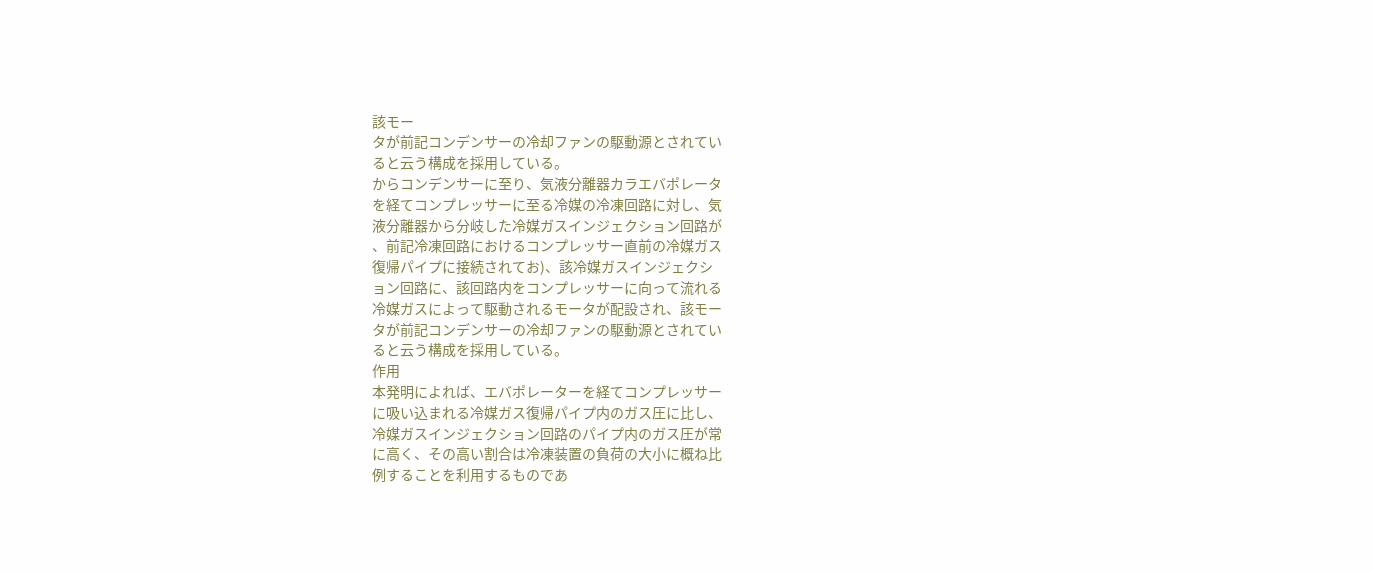該モー
タが前記コンデンサーの冷却ファンの駆動源とされてい
ると云う構成を採用している。
からコンデンサーに至り、気液分離器カラエバポレータ
を経てコンプレッサーに至る冷媒の冷凍回路に対し、気
液分離器から分岐した冷媒ガスインジェクション回路が
、前記冷凍回路におけるコンプレッサー直前の冷媒ガス
復帰パイプに接続されてお)、該冷媒ガスインジェクシ
ョン回路に、該回路内をコンプレッサーに向って流れる
冷媒ガスによって駆動されるモータが配設され、該モー
タが前記コンデンサーの冷却ファンの駆動源とされてい
ると云う構成を採用している。
作用
本発明によれば、エバポレーターを経てコンプレッサー
に吸い込まれる冷媒ガス復帰パイプ内のガス圧に比し、
冷媒ガスインジェクション回路のパイプ内のガス圧が常
に高く、その高い割合は冷凍装置の負荷の大小に概ね比
例することを利用するものであ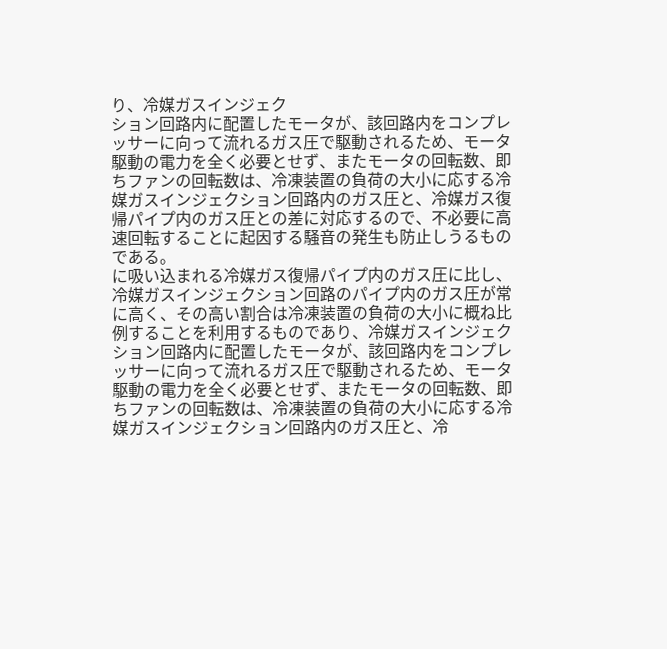り、冷媒ガスインジェク
ション回路内に配置したモータが、該回路内をコンプレ
ッサーに向って流れるガス圧で駆動されるため、モータ
駆動の電力を全く必要とせず、またモータの回転数、即
ちファンの回転数は、冷凍装置の負荷の大小に応する冷
媒ガスインジェクション回路内のガス圧と、冷媒ガス復
帰パイプ内のガス圧との差に対応するので、不必要に高
速回転することに起因する騒音の発生も防止しうるもの
である。
に吸い込まれる冷媒ガス復帰パイプ内のガス圧に比し、
冷媒ガスインジェクション回路のパイプ内のガス圧が常
に高く、その高い割合は冷凍装置の負荷の大小に概ね比
例することを利用するものであり、冷媒ガスインジェク
ション回路内に配置したモータが、該回路内をコンプレ
ッサーに向って流れるガス圧で駆動されるため、モータ
駆動の電力を全く必要とせず、またモータの回転数、即
ちファンの回転数は、冷凍装置の負荷の大小に応する冷
媒ガスインジェクション回路内のガス圧と、冷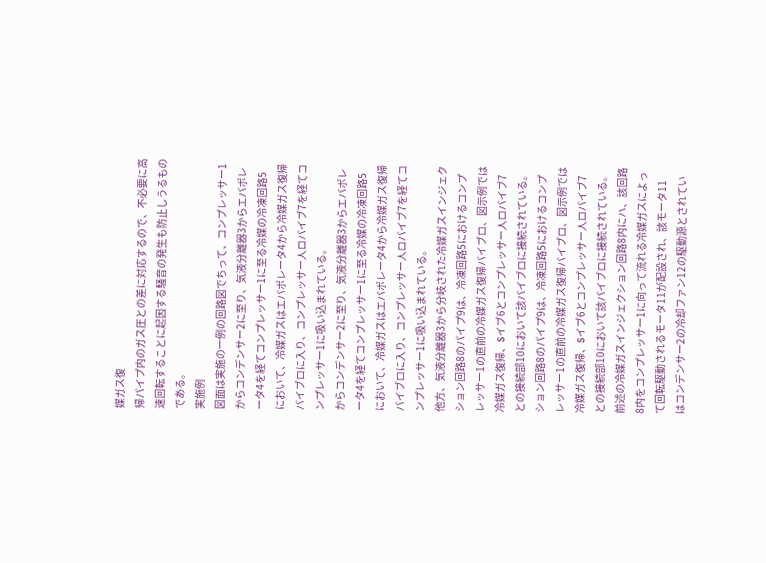媒ガス復
帰パイプ内のガス圧との差に対応するので、不必要に高
速回転することに起因する騒音の発生も防止しうるもの
である。
実施例
図面は実施の一例の回路図でちって、コンプレッサー1
からコンデンサー2に至り、気液分離器3からエバポレ
ータ4を経てコンプレッサー1に至る冷媒の冷凍回路5
において、冷媒ガスはエバポレータ4から冷媒ガス復帰
バイブロに入り、コンプレッサー人ロバイブ7を経てコ
ンプレッサー1に吸い込まれている。
からコンデンサー2に至り、気液分離器3からエバポレ
ータ4を経てコンプレッサー1に至る冷媒の冷凍回路5
において、冷媒ガスはエバポレータ4から冷媒ガス復帰
バイブロに入り、コンプレッサー人ロバイブ7を経てコ
ンプレッサー1に吸い込まれている。
他方、気液分離器3から分岐された冷媒ガスインジェク
ション回路8のパイプ9は、冷凍回路5におけるコンプ
レッサー1の直前の冷媒ガス復帰バイブロ、図示例では
冷媒ガス復帰、Sイブ6とコンプレッサー人ロバイブ7
との接続部10において該バイブロに接続されている。
ション回路8のパイプ9は、冷凍回路5におけるコンプ
レッサー1の直前の冷媒ガス復帰バイブロ、図示例では
冷媒ガス復帰、Sイブ6とコンプレッサー人ロバイブ7
との接続部10において該バイブロに接続されている。
前述の冷媒ガスインジェクション回路8内にハ、該回路
8内をコンプレッサー1に向って流れる冷媒ガスによっ
て回転駆動されるモータ11が配設され、該モータ11
はコンデンサー2の冷却ファン12の駆動源とされてい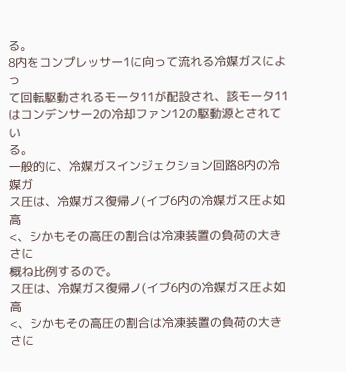る。
8内をコンプレッサー1に向って流れる冷媒ガスによっ
て回転駆動されるモータ11が配設され、該モータ11
はコンデンサー2の冷却ファン12の駆動源とされてい
る。
一般的に、冷媒ガスインジェクション回路8内の冷媒ガ
ス圧は、冷媒ガス復帰ノ(イブ6内の冷媒ガス圧よ如高
<、シかもその高圧の割合は冷凍装置の負荷の大きさに
概ね比例するので。
ス圧は、冷媒ガス復帰ノ(イブ6内の冷媒ガス圧よ如高
<、シかもその高圧の割合は冷凍装置の負荷の大きさに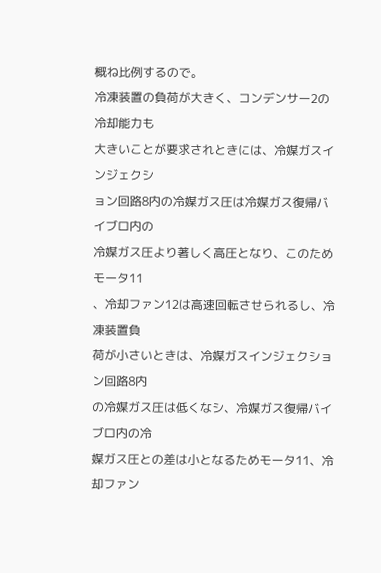概ね比例するので。
冷凍装置の負荷が大きく、コンデンサー2の冷却能力も
大きいことが要求されときには、冷媒ガスインジェクシ
ョン回路8内の冷媒ガス圧は冷媒ガス復帰バイブロ内の
冷媒ガス圧より著しく高圧となり、このためモータ11
、冷却ファン12は高速回転させられるし、冷凍装置負
荷が小さいときは、冷媒ガスインジェクション回路8内
の冷媒ガス圧は低くなシ、冷媒ガス復帰バイブロ内の冷
媒ガス圧との差は小となるためモータ11、冷却ファン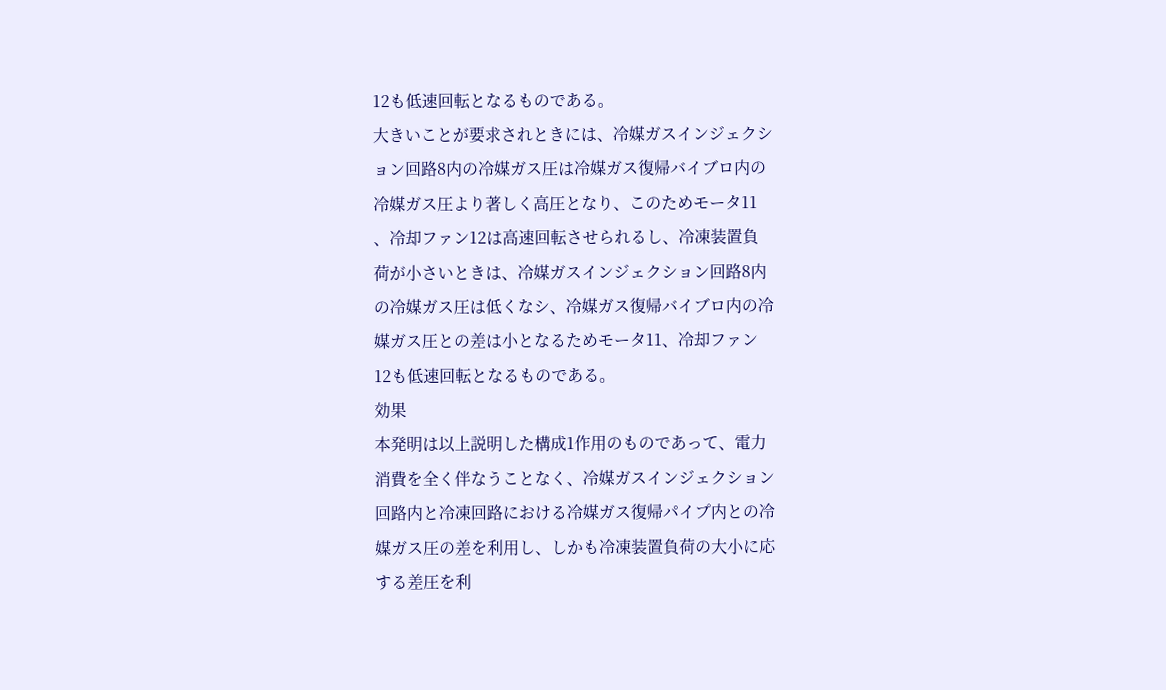12も低速回転となるものである。
大きいことが要求されときには、冷媒ガスインジェクシ
ョン回路8内の冷媒ガス圧は冷媒ガス復帰バイブロ内の
冷媒ガス圧より著しく高圧となり、このためモータ11
、冷却ファン12は高速回転させられるし、冷凍装置負
荷が小さいときは、冷媒ガスインジェクション回路8内
の冷媒ガス圧は低くなシ、冷媒ガス復帰バイブロ内の冷
媒ガス圧との差は小となるためモータ11、冷却ファン
12も低速回転となるものである。
効果
本発明は以上説明した構成1作用のものであって、電力
消費を全く伴なうことなく、冷媒ガスインジェクション
回路内と冷凍回路における冷媒ガス復帰パイプ内との冷
媒ガス圧の差を利用し、しかも冷凍装置負荷の大小に応
する差圧を利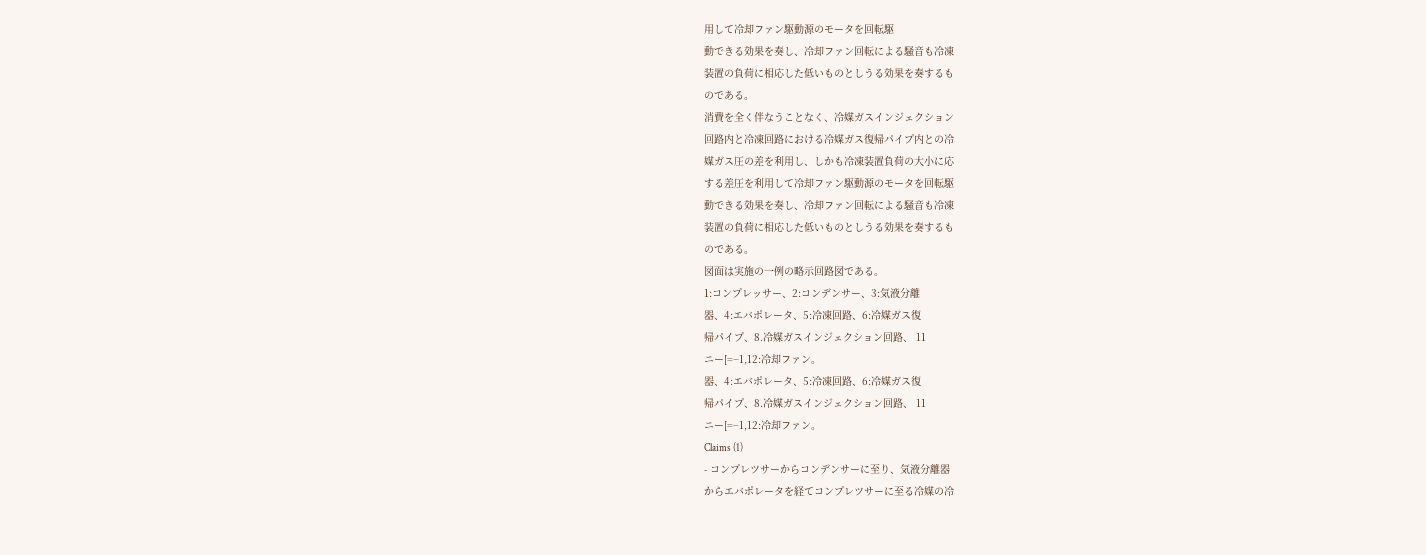用して冷却ファン駆動源のモータを回転駆
動できる効果を奏し、冷却ファン回転による騒音も冷凍
装置の負荷に相応した低いものとしうる効果を奏するも
のである。
消費を全く伴なうことなく、冷媒ガスインジェクション
回路内と冷凍回路における冷媒ガス復帰パイプ内との冷
媒ガス圧の差を利用し、しかも冷凍装置負荷の大小に応
する差圧を利用して冷却ファン駆動源のモータを回転駆
動できる効果を奏し、冷却ファン回転による騒音も冷凍
装置の負荷に相応した低いものとしうる効果を奏するも
のである。
図面は実施の一例の略示回路図である。
1:コンプレッサー、2:コンデンサー、3:気液分離
器、4:エバポレータ、5:冷凍回路、6:冷媒ガス復
帰パイプ、8.冷媒ガスインジェクション回路、 11
ニー[=−1,12:冷却ファン。
器、4:エバポレータ、5:冷凍回路、6:冷媒ガス復
帰パイプ、8.冷媒ガスインジェクション回路、 11
ニー[=−1,12:冷却ファン。
Claims (1)
- コンプレツサーからコンデンサーに至り、気液分離器
からエバポレータを経てコンプレツサーに至る冷媒の冷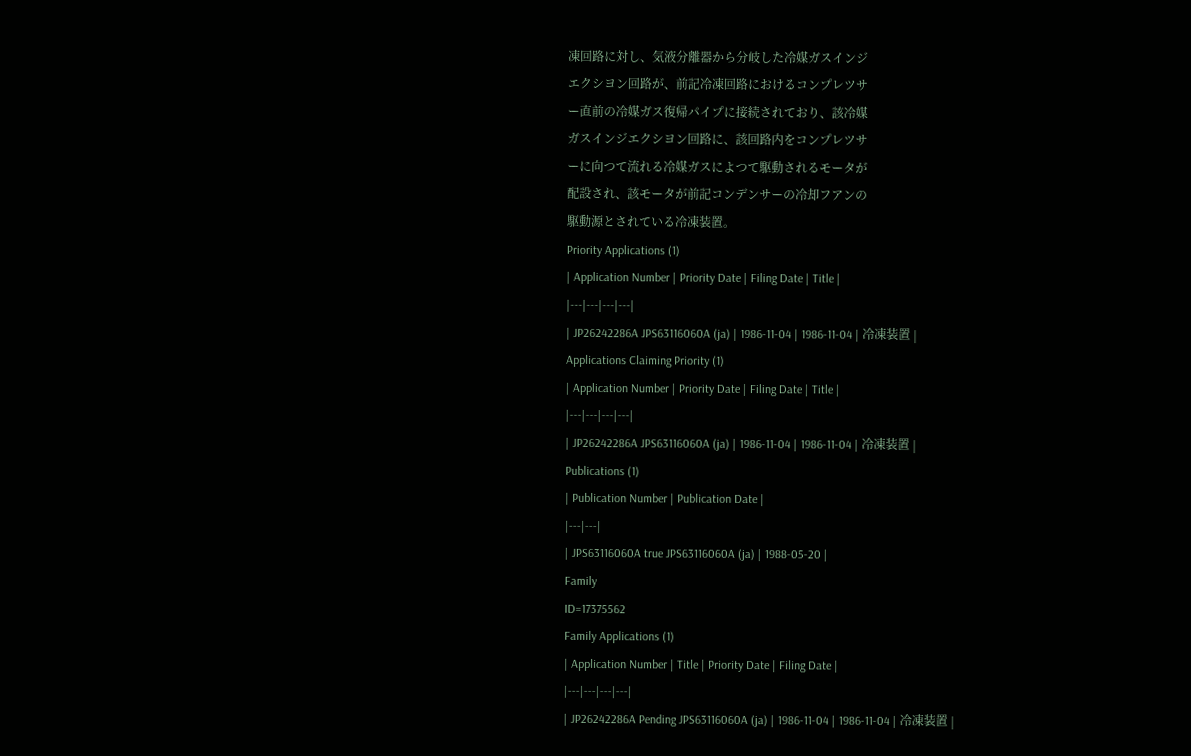凍回路に対し、気液分離器から分岐した冷媒ガスインジ
エクシヨン回路が、前記冷凍回路におけるコンプレツサ
ー直前の冷媒ガス復帰パイプに接続されており、該冷媒
ガスインジエクシヨン回路に、該回路内をコンプレツサ
ーに向つて流れる冷媒ガスによつて駆動されるモータが
配設され、該モータが前記コンデンサーの冷却フアンの
駆動源とされている冷凍装置。
Priority Applications (1)
| Application Number | Priority Date | Filing Date | Title |
|---|---|---|---|
| JP26242286A JPS63116060A (ja) | 1986-11-04 | 1986-11-04 | 冷凍装置 |
Applications Claiming Priority (1)
| Application Number | Priority Date | Filing Date | Title |
|---|---|---|---|
| JP26242286A JPS63116060A (ja) | 1986-11-04 | 1986-11-04 | 冷凍装置 |
Publications (1)
| Publication Number | Publication Date |
|---|---|
| JPS63116060A true JPS63116060A (ja) | 1988-05-20 |
Family
ID=17375562
Family Applications (1)
| Application Number | Title | Priority Date | Filing Date |
|---|---|---|---|
| JP26242286A Pending JPS63116060A (ja) | 1986-11-04 | 1986-11-04 | 冷凍装置 |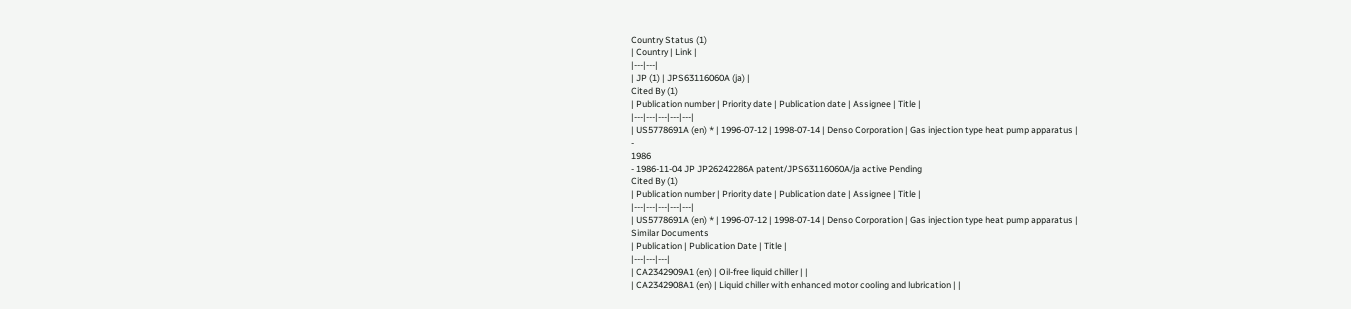Country Status (1)
| Country | Link |
|---|---|
| JP (1) | JPS63116060A (ja) |
Cited By (1)
| Publication number | Priority date | Publication date | Assignee | Title |
|---|---|---|---|---|
| US5778691A (en) * | 1996-07-12 | 1998-07-14 | Denso Corporation | Gas injection type heat pump apparatus |
-
1986
- 1986-11-04 JP JP26242286A patent/JPS63116060A/ja active Pending
Cited By (1)
| Publication number | Priority date | Publication date | Assignee | Title |
|---|---|---|---|---|
| US5778691A (en) * | 1996-07-12 | 1998-07-14 | Denso Corporation | Gas injection type heat pump apparatus |
Similar Documents
| Publication | Publication Date | Title |
|---|---|---|
| CA2342909A1 (en) | Oil-free liquid chiller | |
| CA2342908A1 (en) | Liquid chiller with enhanced motor cooling and lubrication | |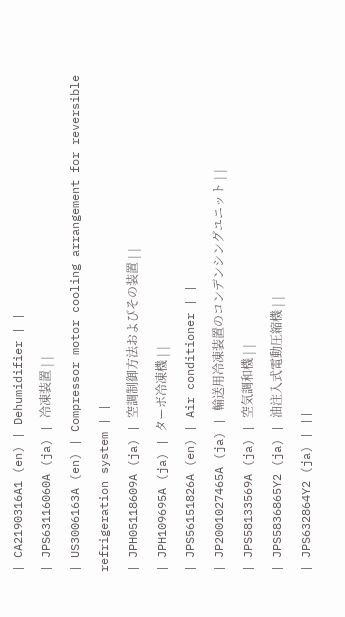| CA2190316A1 (en) | Dehumidifier | |
| JPS63116060A (ja) | 冷凍装置 | |
| US3006163A (en) | Compressor motor cooling arrangement for reversible refrigeration system | |
| JPH05118609A (ja) | 空調制御方法およびその装置 | |
| JPH109695A (ja) | ターボ冷凍機 | |
| JPS56151826A (en) | Air conditioner | |
| JP2001027465A (ja) | 輸送用冷凍装置のコンデンシングユニット | |
| JPS58133569A (ja) | 空気調和機 | |
| JPS5836865Y2 (ja) | 油注入式電動圧縮機 | |
| JPS632864Y2 (ja) | ||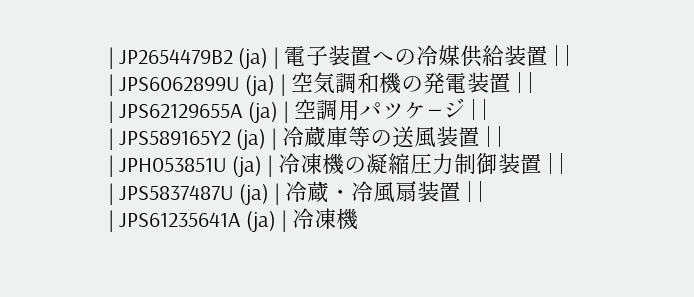| JP2654479B2 (ja) | 電子装置への冷媒供給装置 | |
| JPS6062899U (ja) | 空気調和機の発電装置 | |
| JPS62129655A (ja) | 空調用パツケ−ジ | |
| JPS589165Y2 (ja) | 冷蔵庫等の送風装置 | |
| JPH053851U (ja) | 冷凍機の凝縮圧力制御装置 | |
| JPS5837487U (ja) | 冷蔵・冷風扇装置 | |
| JPS61235641A (ja) | 冷凍機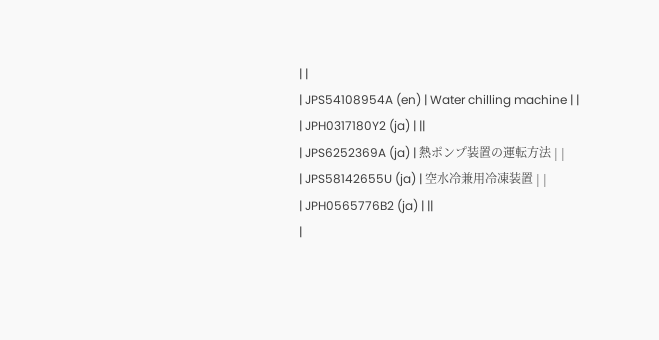| |
| JPS54108954A (en) | Water chilling machine | |
| JPH0317180Y2 (ja) | ||
| JPS6252369A (ja) | 熱ポンプ装置の運転方法 | |
| JPS58142655U (ja) | 空水冷兼用冷凍装置 | |
| JPH0565776B2 (ja) | ||
|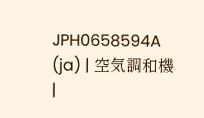JPH0658594A (ja) | 空気調和機 |